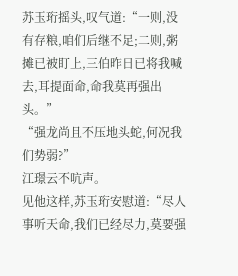苏玉珩摇头,叹气道:“一则,没有存粮,咱们后继不足;二则,粥摊已被盯上,三伯昨日已将我喊去,耳提面命,命我莫再强出头。”
“强龙尚且不压地头蛇,何况我们势弱?”
江璟云不吭声。
见他这样,苏玉珩安慰道:“尽人事听天命,我们已经尽力,莫要强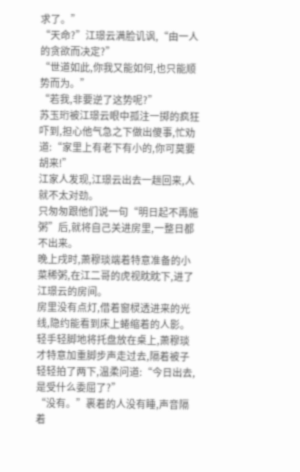求了。”
“天命?”江璟云满脸讥讽,“由一人的贪欲而决定?”
“世道如此,你我又能如何,也只能顺势而为。”
“若我,非要逆了这势呢?”
苏玉珩被江璟云眼中孤注一掷的疯狂吓到,担心他气急之下做出傻事,忙劝道:“家里上有老下有小的,你可莫要胡来!”
江家人发现,江璟云出去一趟回来,人就不太对劲。
只匆匆跟他们说一句“明日起不再施粥”后,就将自己关进房里,一整日都不出来。
晚上戌时,萧穆琰端着特意准备的小菜稀粥,在江二哥的虎视眈眈下,进了江璟云的房间。
房里没有点灯,借着窗棂透进来的光线,隐约能看到床上蜷缩着的人影。
轻手轻脚地将托盘放在桌上,萧穆琰才特意加重脚步声走过去,隔着被子轻轻拍了两下,温柔问道:“今日出去,是受什么委屈了?”
“没有。”裹着的人没有睡,声音隔着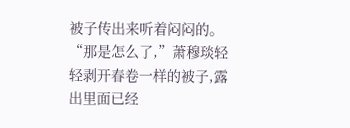被子传出来听着闷闷的。
“那是怎么了,”萧穆琰轻轻剥开春卷一样的被子,露出里面已经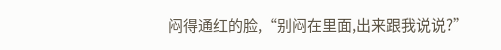闷得通红的脸,“别闷在里面,出来跟我说说?”